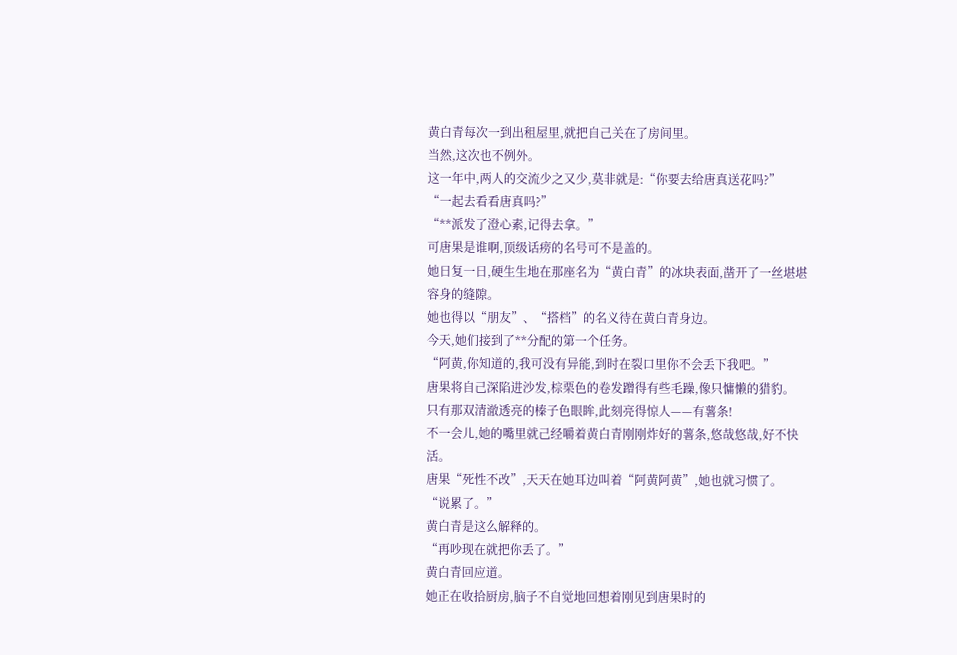黄白青每次一到出租屋里,就把自己关在了房间里。
当然,这次也不例外。
这一年中,两人的交流少之又少,莫非就是:“你要去给唐真送花吗?”
“一起去看看唐真吗?”
“**派发了澄心素,记得去拿。”
可唐果是谁啊,顶级话痨的名号可不是盖的。
她日复一日,硬生生地在那座名为“黄白青”的冰块表面,凿开了一丝堪堪容身的缝隙。
她也得以“朋友”、“搭档”的名义待在黄白青身边。
今天,她们接到了**分配的第一个任务。
“阿黄,你知道的,我可没有异能,到时在裂口里你不会丢下我吧。”
唐果将自己深陷进沙发,棕栗色的卷发蹭得有些毛躁,像只慵懒的猎豹。
只有那双清澈透亮的榛子色眼眸,此刻亮得惊人——有薯条!
不一会儿,她的嘴里就己经嚼着黄白青刚刚炸好的薯条,悠哉悠哉,好不快活。
唐果“死性不改”,天天在她耳边叫着“阿黄阿黄”,她也就习惯了。
“说累了。”
黄白青是这么解释的。
“再吵现在就把你丢了。”
黄白青回应道。
她正在收拾厨房,脑子不自觉地回想着刚见到唐果时的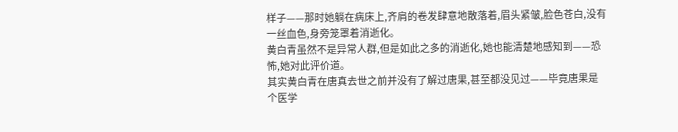样子——那时她躺在病床上,齐肩的卷发肆意地散落着,眉头紧皱,脸色苍白,没有一丝血色,身旁笼罩着消逝化。
黄白青虽然不是异常人群,但是如此之多的消逝化,她也能清楚地感知到——恐怖,她对此评价道。
其实黄白青在唐真去世之前并没有了解过唐果,甚至都没见过——毕竟唐果是个医学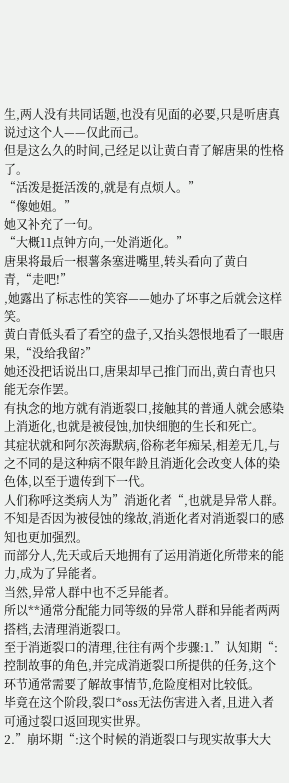生,两人没有共同话题,也没有见面的必要,只是听唐真说过这个人——仅此而己。
但是这么久的时间,己经足以让黄白青了解唐果的性格了。
“活泼是挺活泼的,就是有点烦人。”
“像她姐。”
她又补充了一句。
“大概11点钟方向,一处消逝化。”
唐果将最后一根薯条塞进嘴里,转头看向了黄白青,“走吧!”
,她露出了标志性的笑容——她办了坏事之后就会这样笑。
黄白青低头看了看空的盘子,又抬头怨恨地看了一眼唐果,“没给我留?”
她还没把话说出口,唐果却早己推门而出,黄白青也只能无奈作罢。
有执念的地方就有消逝裂口,接触其的普通人就会感染上消逝化,也就是被侵蚀,加快细胞的生长和死亡。
其症状就和阿尔茨海默病,俗称老年痴呆,相差无几,与之不同的是这种病不限年龄且消逝化会改变人体的染色体,以至于遗传到下一代。
人们称呼这类病人为”消逝化者“,也就是异常人群。
不知是否因为被侵蚀的缘故,消逝化者对消逝裂口的感知也更加强烈。
而部分人,先天或后天地拥有了运用消逝化所带来的能力,成为了异能者。
当然,异常人群中也不乏异能者。
所以**通常分配能力同等级的异常人群和异能者两两搭档,去清理消逝裂口。
至于消逝裂口的清理,往往有两个步骤:1.”认知期“:控制故事的角色,并完成消逝裂口所提供的任务,这个环节通常需要了解故事情节,危险度相对比较低。
毕竟在这个阶段,裂口*oss无法伤害进入者,且进入者可通过裂口返回现实世界。
2.”崩坏期“:这个时候的消逝裂口与现实故事大大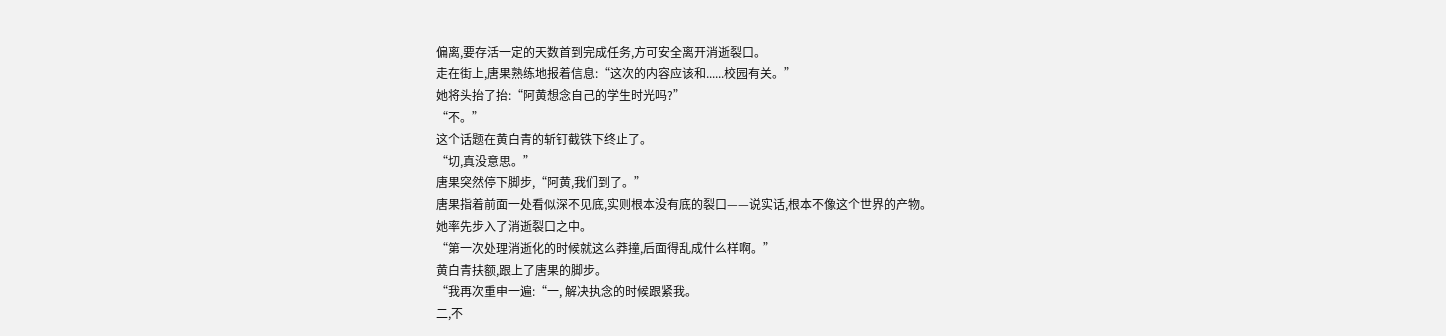偏离,要存活一定的天数首到完成任务,方可安全离开消逝裂口。
走在街上,唐果熟练地报着信息:“这次的内容应该和......校园有关。”
她将头抬了抬:“阿黄想念自己的学生时光吗?”
“不。”
这个话题在黄白青的斩钉截铁下终止了。
“切,真没意思。”
唐果突然停下脚步,“阿黄,我们到了。”
唐果指着前面一处看似深不见底,实则根本没有底的裂口——说实话,根本不像这个世界的产物。
她率先步入了消逝裂口之中。
“第一次处理消逝化的时候就这么莽撞,后面得乱成什么样啊。”
黄白青扶额,跟上了唐果的脚步。
“我再次重申一遍:“一, 解决执念的时候跟紧我。
二,不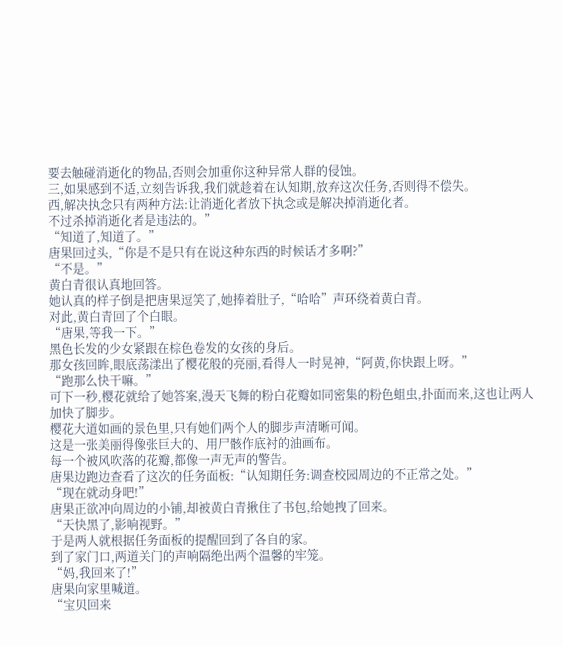要去触碰消逝化的物品,否则会加重你这种异常人群的侵蚀。
三,如果感到不适,立刻告诉我,我们就趁着在认知期,放弃这次任务,否则得不偿失。
西,解决执念只有两种方法:让消逝化者放下执念或是解决掉消逝化者。
不过杀掉消逝化者是违法的。”
“知道了,知道了。”
唐果回过头,“你是不是只有在说这种东西的时候话才多啊?”
“不是。”
黄白青很认真地回答。
她认真的样子倒是把唐果逗笑了,她捧着肚子,“哈哈”声环绕着黄白青。
对此,黄白青回了个白眼。
“唐果,等我一下。”
黑色长发的少女紧跟在棕色卷发的女孩的身后。
那女孩回眸,眼底荡漾出了樱花般的亮丽,看得人一时晃神,“阿黄,你快跟上呀。”
“跑那么快干嘛。”
可下一秒,樱花就给了她答案,漫天飞舞的粉白花瓣如同密集的粉色蛆虫,扑面而来,这也让两人加快了脚步。
樱花大道如画的景色里,只有她们两个人的脚步声清晰可闻。
这是一张美丽得像张巨大的、用尸骸作底衬的油画布。
每一个被风吹落的花瓣,都像一声无声的警告。
唐果边跑边查看了这次的任务面板:“认知期任务:调查校园周边的不正常之处。”
“现在就动身吧!”
唐果正欲冲向周边的小铺,却被黄白青揪住了书包,给她拽了回来。
“天快黑了,影响视野。”
于是两人就根据任务面板的提醒回到了各自的家。
到了家门口,两道关门的声响隔绝出两个温馨的牢笼。
“妈,我回来了!”
唐果向家里喊道。
“宝贝回来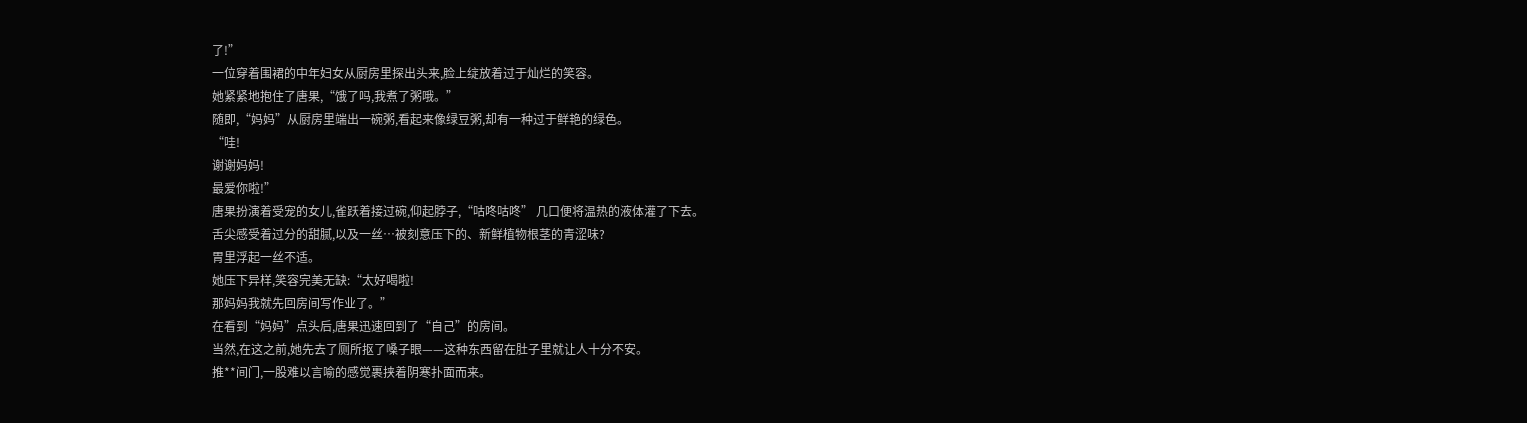了!”
一位穿着围裙的中年妇女从厨房里探出头来,脸上绽放着过于灿烂的笑容。
她紧紧地抱住了唐果,“饿了吗,我煮了粥哦。”
随即,“妈妈”从厨房里端出一碗粥,看起来像绿豆粥,却有一种过于鲜艳的绿色。
“哇!
谢谢妈妈!
最爱你啦!”
唐果扮演着受宠的女儿,雀跃着接过碗,仰起脖子,“咕咚咕咚” 几口便将温热的液体灌了下去。
舌尖感受着过分的甜腻,以及一丝…被刻意压下的、新鲜植物根茎的青涩味?
胃里浮起一丝不适。
她压下异样,笑容完美无缺:“太好喝啦!
那妈妈我就先回房间写作业了。”
在看到“妈妈”点头后,唐果迅速回到了“自己”的房间。
当然,在这之前,她先去了厕所抠了嗓子眼——这种东西留在肚子里就让人十分不安。
推**间门,一股难以言喻的感觉裹挟着阴寒扑面而来。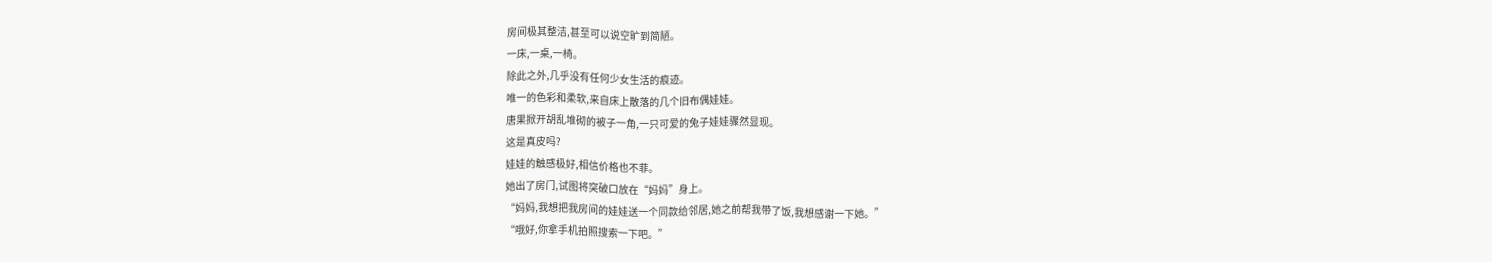房间极其整洁,甚至可以说空旷到简陋。
一床,一桌,一椅。
除此之外,几乎没有任何少女生活的痕迹。
唯一的色彩和柔软,来自床上散落的几个旧布偶娃娃。
唐果掀开胡乱堆砌的被子一角,一只可爱的兔子娃娃骤然显现。
这是真皮吗?
娃娃的触感极好,相信价格也不菲。
她出了房门,试图将突破口放在“妈妈”身上。
“妈妈,我想把我房间的娃娃送一个同款给邻居,她之前帮我带了饭,我想感谢一下她。”
“哦好,你拿手机拍照搜索一下吧。”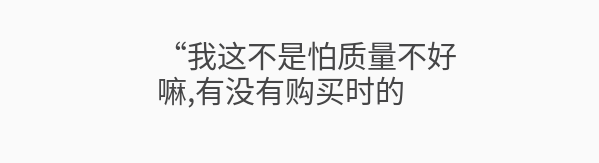“我这不是怕质量不好嘛,有没有购买时的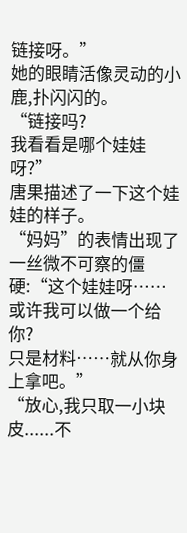链接呀。”
她的眼睛活像灵动的小鹿,扑闪闪的。
“链接吗?
我看看是哪个娃娃呀?”
唐果描述了一下这个娃娃的样子。
“妈妈”的表情出现了一丝微不可察的僵硬:“这个娃娃呀……或许我可以做一个给你?
只是材料……就从你身上拿吧。”
“放心,我只取一小块皮......不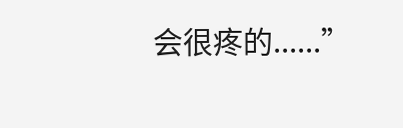会很疼的......”